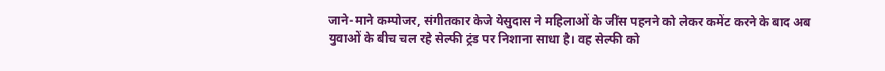जाने-माने कम्पोजर, संगीतकार केजे येसुदास ने महिलाओं के जींस पहनने को लेकर कमेंट करने के बाद अब युवाओं के बीच चल रहे सेल्फी ट्रंड पर निशाना साधा है। वह सेल्फी को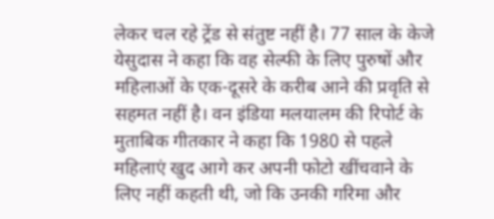लेकर चल रहे ट्रेंड से संतुष्ट नहीं है। 77 साल के केजे येसुदास ने कहा कि वह सेल्फी के लिए पुरुषों और महिलाओं के एक-दूसरे के करीब आने की प्रवृति से सहमत नहीं है। वन इंडिया मलयालम की रिपोर्ट के मुताबिक गीतकार ने कहा कि 1980 से पहले महिलाएं खुद आगे कर अपनी फोटो खींचवाने के लिए नहीं कहती थी, जो कि उनकी गरिमा और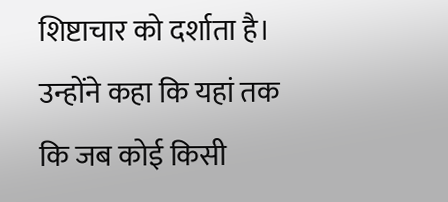शिष्टाचार को दर्शाता है। उन्होंने कहा कि यहां तक कि जब कोई किसी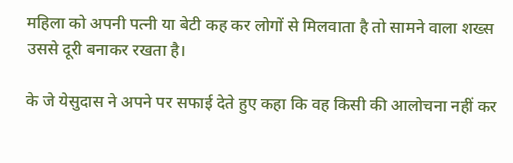महिला को अपनी पत्नी या बेटी कह कर लोगों से मिलवाता है तो सामने वाला शख्स उससे दूरी बनाकर रखता है।

के जे येसुदास ने अपने पर सफाई देते हुए कहा कि वह किसी की आलोचना नहीं कर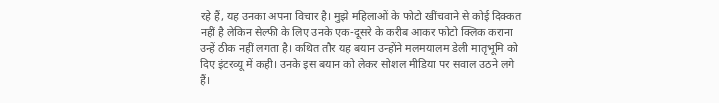रहे हैं, यह उनका अपना विचार है। मुझे महिलाओं के फोटो खींचवाने से कोई दिक्कत नहीं है लेकिन सेल्फी के लिए उनके एक-दूसरे के करीब आकर फोटो क्लिक कराना उन्हें ठीक नहीं लगता है। कथित तौर यह बयान उन्होंने मलमयालम डेली मातृभूमि को दिए इंटरव्यू में कही। उनके इस बयान को लेकर सोशल मीडिया पर सवाल उठने लगे हैं।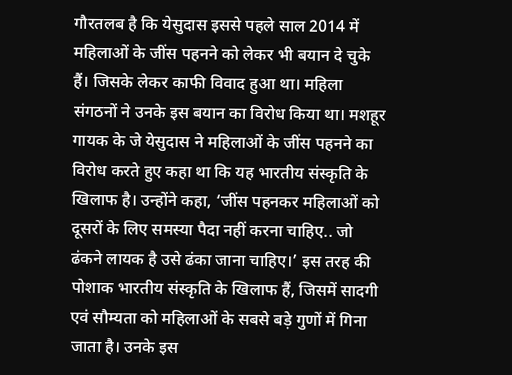गौरतलब है कि येसुदास इससे पहले साल 2014 में महिलाओं के जींस पहनने को लेकर भी बयान दे चुके हैं। जिसके लेकर काफी विवाद हुआ था। महिला संगठनों ने उनके इस बयान का विरोध किया था। मशहूर गायक के जे येसुदास ने महिलाओं के जींस पहनने का विरोध करते हुए कहा था कि यह भारतीय संस्कृति के खिलाफ है। उन्होंने कहा, ‘जींस पहनकर महिलाओं को दूसरों के लिए समस्या पैदा नहीं करना चाहिए.. जो ढंकने लायक है उसे ढंका जाना चाहिए।’ इस तरह की पोशाक भारतीय संस्कृति के खिलाफ हैं, जिसमें सादगी एवं सौम्यता को महिलाओं के सबसे बड़े गुणों में गिना जाता है। उनके इस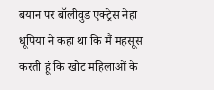बयान पर बॉलीवुड एक्ट्रेस नेहा धूपिया ने कहा था कि मैं महसूस करती हूं कि खोट महिलाओं के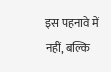इस पहनावे में नहीं, बल्कि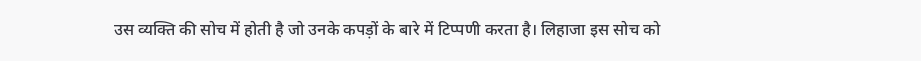उस व्यक्ति की सोच में होती है जो उनके कपड़ों के बारे में टिप्पणी करता है। लिहाजा इस सोच को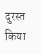दुरस्त किया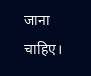जाना चाहिए।